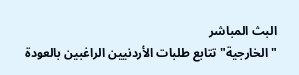البث المباشر
"الخارجية" تتابع طلبات الأردنيين الراغبين بالعودة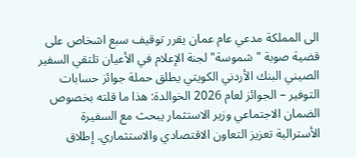الى المملكة مدعي عام عمان يقرر توقيف سبع اشخاص على قضية صوبة "شموسة" لجنة الإعلام في الأعيان تلتقي السفير الصيني البنك الأردني الكويتي يطلق حملة جوائز حسابات التوفير – الجوائز لعام 2026 الخوالدة: هذا ما قلته بخصوص الضمان الاجتماعي وزير الاستثمار يبحث مع السفيرة الأسترالية تعزيز التعاون الاقتصادي والاستثماري. إطلاق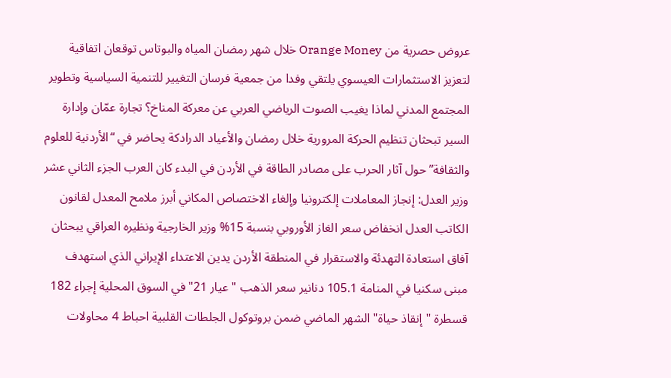عروض حصرية من Orange Money خلال شهر رمضان المياه والبوتاس توقعان اتفاقية لتعزيز الاستثمارات العيسوي يلتقي وفدا من جمعية فرسان التغيير للتنمية السياسية وتطوير المجتمع المدني لماذا يغيب الصوت الرياضي العربي عن معركة المناخ؟ تجارة عمّان وإدارة السير تبحثان تنظيم الحركة المرورية خلال رمضان والأعياد الدرادكة يحاضر في “الأردنية للعلوم والثقافة” حول آثار الحرب على مصادر الطاقة في الأردن في البدء كان العرب الجزء الثاني عشر وزير العدل: إنجاز المعاملات إلكترونيا وإلغاء الاختصاص المكاني أبرز ملامح المعدل لقانون الكاتب العدل انخفاض سعر الغاز الأوروبي بنسبة 15% وزير الخارجية ونظيره العراقي يبحثان آفاق استعادة التهدئة والاستقرار في المنطقة الأردن يدين الاعتداء الإيراني الذي استهدف مبنى سكنيا في المنامة 105.1 دنانير سعر الذهب "عيار 21" في السوق المحلية إجراء 182 قسطرة "إنقاذ حياة" الشهر الماضي ضمن بروتوكول الجلطات القلبية احباط 4 محاولات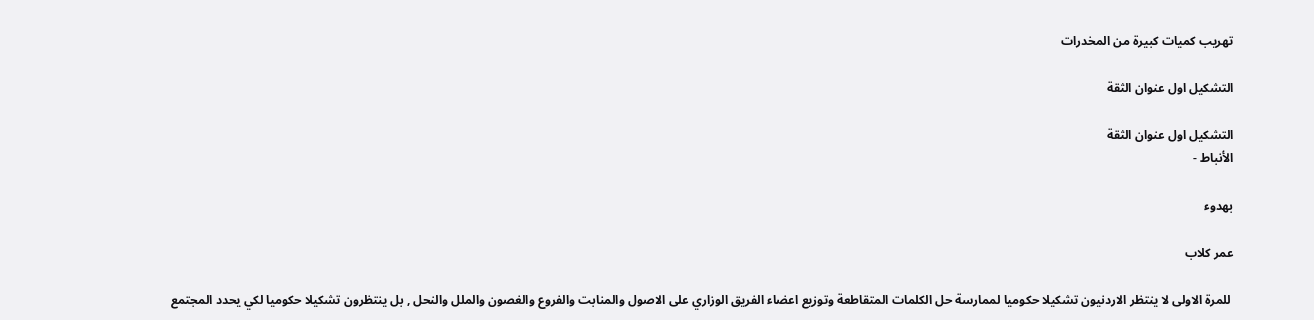تهريب كميات كبيرة من المخدرات

التشكيل اول عنوان الثقة

التشكيل اول عنوان الثقة
الأنباط -

بهدوء

عمر كلاب

 للمرة الاولى لا ينتظر الاردنيون تشكيلا حكوميا لممارسة حل الكلمات المتقاطعة وتوزيع اعضاء الفريق الوزاري على الاصول والمنابت والفروع والغصون والملل والنحل , بل ينتظرون تشكيلا حكوميا لكي يحدد المجتمع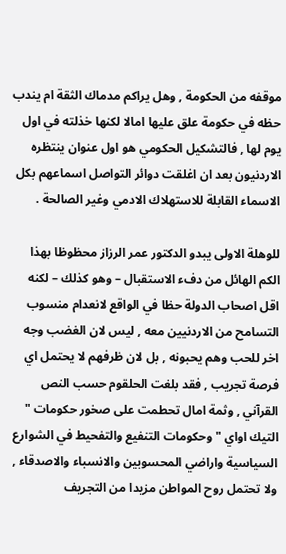موقفه من الحكومة , وهل يراكم مدماك الثقة ام يندب حظه في حكومة علق عليها امالا لكنها خذلته في اول يوم لها , فالتشكيل الحكومي هو اول عنوان ينتظره الاردنيون بعد ان اغلقت دوائر التواصل اسماعهم بكل الاسماء القابلة للاستهلاك الادمي وغير الصالحة .

للوهلة الاولى يبدو الدكتور عمر الرزاز محظوظا بهذا الكم الهائل من دفء الاستقبال – وهو كذلك – لكنه اقل اصحاب الدولة حظا في الواقع لانعدام منسوب التسامح من الاردنيين معه , ليس لان الغضب وجه اخر للحب وهم يحبونه , بل لان ظرفهم لا يحتمل اي فرصة تجريب , فقد بلغت الحلقوم حسب النص القرآني , وثمة امال تحطمت على صخور حكومات " التيك اواي " وحكومات التنفيع والتفحيط في الشوارع السياسية واراضي المحسوبين والانسباء والاصدقاء , ولا تحتمل روح المواطن مزيدا من التجريف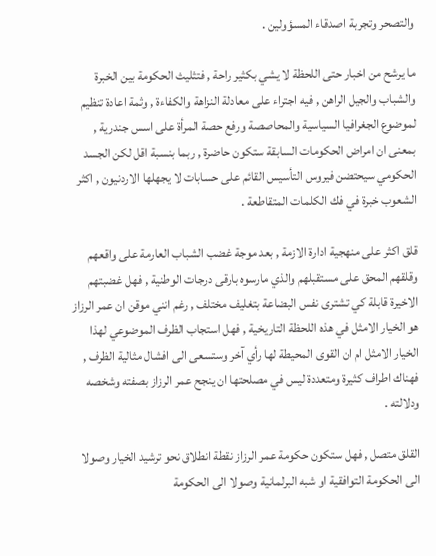والتصحر وتجربة اصدقاء المسؤولين .

ما يرشح من اخبار حتى اللحظة لا يشي بكثير راحة , فتثليث الحكومة بين الخبرة والشباب والجيل الراهن , فيه اجتراء على معادلة النزاهة والكفاءة , وثمة اعادة تنظيم لموضوع الجغرافيا السياسية والمحاصصة ورفع حصة المرأة على اسس جندرية , بمعنى ان امراض الحكومات السابقة ستكون حاضرة , ربما بنسبة اقل لكن الجسد الحكومي سيحتضن فيروس التأسيس القائم على حسابات لا يجهلها الاردنيون , اكثر الشعوب خبرة في فك الكلمات المتقاطعة .

قلق اكثر على منهجية ادارة الازمة , بعد موجة غضب الشباب العارمة على واقعهم وقلقهم المحق على مستقبلهم والذي مارسوه بارقى درجات الوطنية , فهل غضبتهم الاخيرة قابلة كي تشترى نفس البضاعة بتغليف مختلف , رغم انني موقن ان عمر الرزاز هو الخيار الامثل في هذه اللحظة التاريخية , فهل استجاب الظرف الموضوعي لهذا الخيار الامثل ام ان القوى المحيطة لها رأي آخر وستسعى الى افشال مثالية الظرف , فهناك اطراف كثيرة ومتعددة ليس في مصلحتها ان ينجح عمر الرزاز بصفته وشخصه ودلالته .

القلق متصل , فهل ستكون حكومة عمر الرزاز نقطة انطلاق نحو ترشيد الخيار وصولا الى الحكومة التوافقية او شبه البرلمانية وصولا الى الحكومة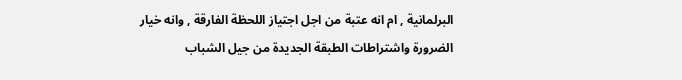البرلمانية , ام انه عتبة من اجل اجتياز اللحظة الفارقة , وانه خيار الضرورة واشتراطات الطبقة الجديدة من جيل الشباب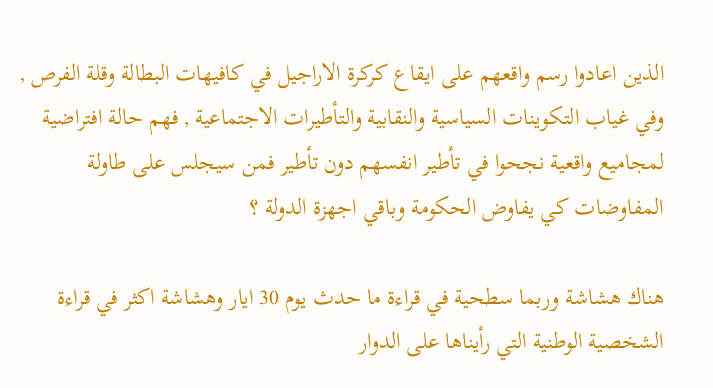الذين اعادوا رسم واقعهم على ايقاع كركرة الاراجيل في كافيهات البطالة وقلة الفرص , وفي غياب التكوينات السياسية والنقابية والتأطيرات الاجتماعية , فهم حالة افتراضية لمجاميع واقعية نجحوا في تأطير انفسهم دون تأطير فمن سيجلس على طاولة المفاوضات كي يفاوض الحكومة وباقي اجهزة الدولة ؟

هناك هشاشة وربما سطحية في قراءة ما حدث يوم 30 ايار وهشاشة اكثر في قراءة الشخصية الوطنية التي رأيناها على الدوار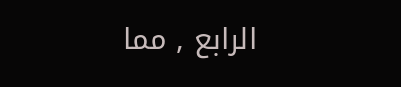الرابع , مما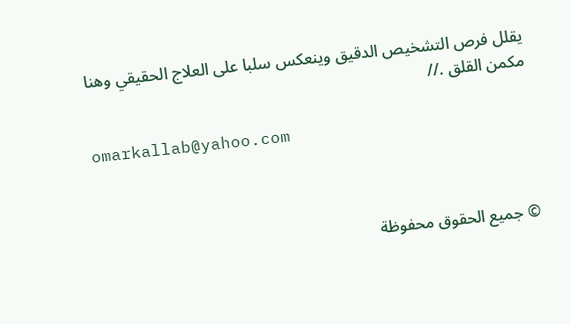يقلل فرص التشخيص الدقيق وينعكس سلبا على العلاج الحقيقي وهنا مكمن القلق .//

omarkallab@yahoo.com



© جميع الحقوق محفوظة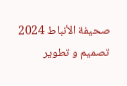صحيفة الأنباط 2024
تصميم و تطوير